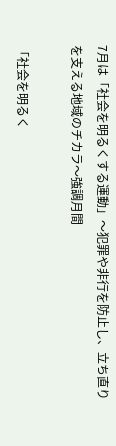7月は「社会を明るくする運動」〜犯罪や非行を防止し、立ち直りを支える地域のチカラ〜強調月間

「社会を明るく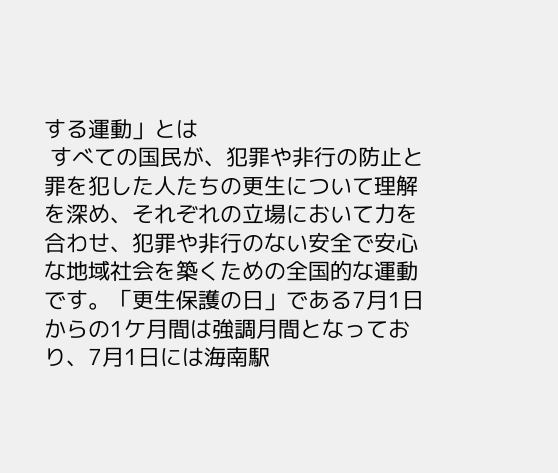する運動」とは
 すべての国民が、犯罪や非行の防止と罪を犯した人たちの更生について理解を深め、それぞれの立場において力を合わせ、犯罪や非行のない安全で安心な地域社会を築くための全国的な運動です。「更生保護の日」である7月1日からの1ケ月間は強調月間となっており、7月1日には海南駅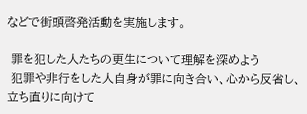などで街頭啓発活動を実施します。

 罪を犯した人たちの更生について理解を深めよう
 犯罪や非行をした人自身が罪に向き合い、心から反省し、立ち直りに向けて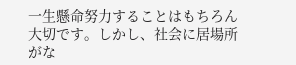一生懸命努力することはもちろん大切です。しかし、社会に居場所がな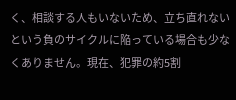く、相談する人もいないため、立ち直れないという負のサイクルに陥っている場合も少なくありません。現在、犯罪の約5割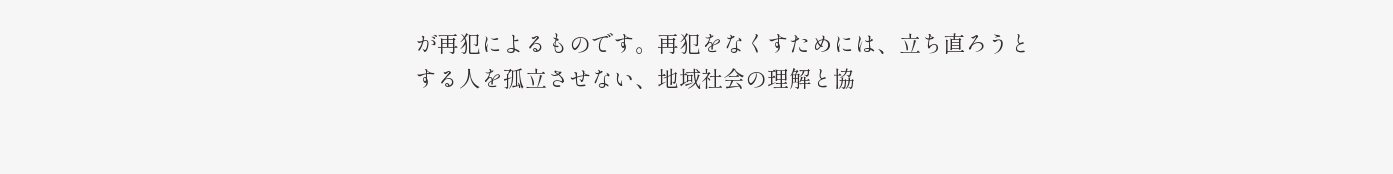が再犯によるものです。再犯をなくすためには、立ち直ろうとする人を孤立させない、地域社会の理解と協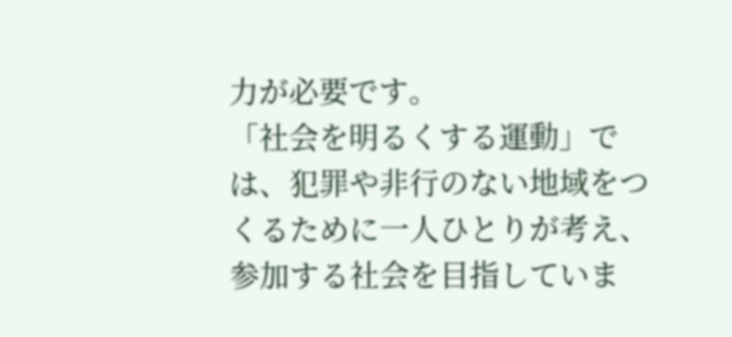力が必要です。
「社会を明るくする運動」では、犯罪や非行のない地域をつくるために一人ひとりが考え、参加する社会を目指していま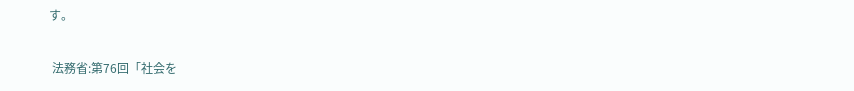す。

 法務省:第76回「社会を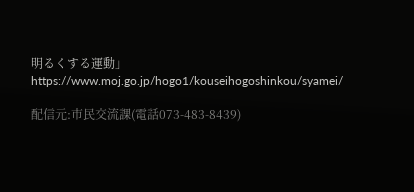明るくする運動」
https://www.moj.go.jp/hogo1/kouseihogoshinkou/syamei/

配信元:市民交流課(電話073-483-8439)